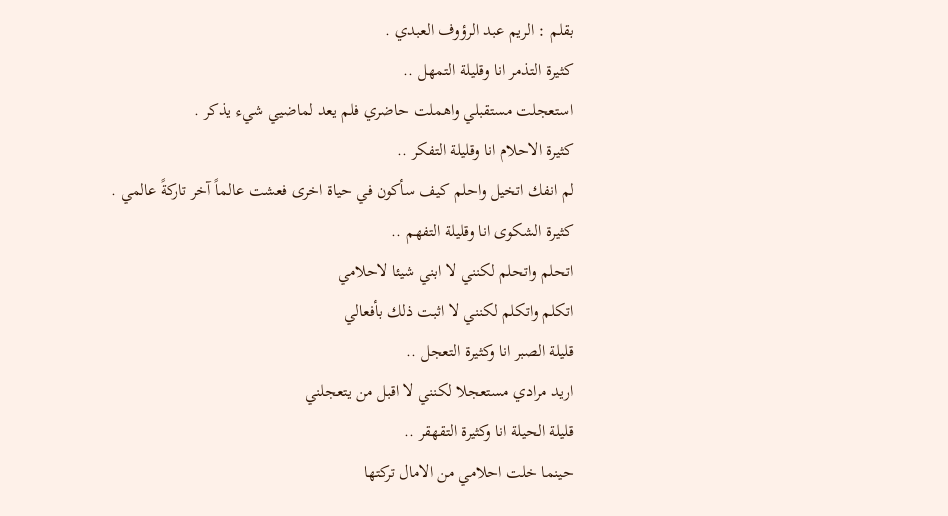بقلم : الريم عبد الرؤوف العبدي .
كثيرة التذمر انا وقليلة التمهل ..
استعجلت مستقبلي واهملت حاضري فلم يعد لماضيي شيء يذكر .
كثيرة الاحلام انا وقليلة التفكر ..
لم انفك اتخيل واحلم كيف سأكون في حياة اخرى فعشت عالماً آخر تاركةً عالمي .
كثيرة الشكوى انا وقليلة التفهم ..
اتحلم واتحلم لكنني لا ابني شيئا لاحلامي
اتكلم واتكلم لكنني لا اثبت ذلك بأفعالي
قليلة الصبر انا وكثيرة التعجل ..
اريد مرادي مستعجلا لكنني لا اقبل من يتعجلني
قليلة الحيلة انا وكثيرة التقهقر ..
حينما خلت احلامي من الامال تركتها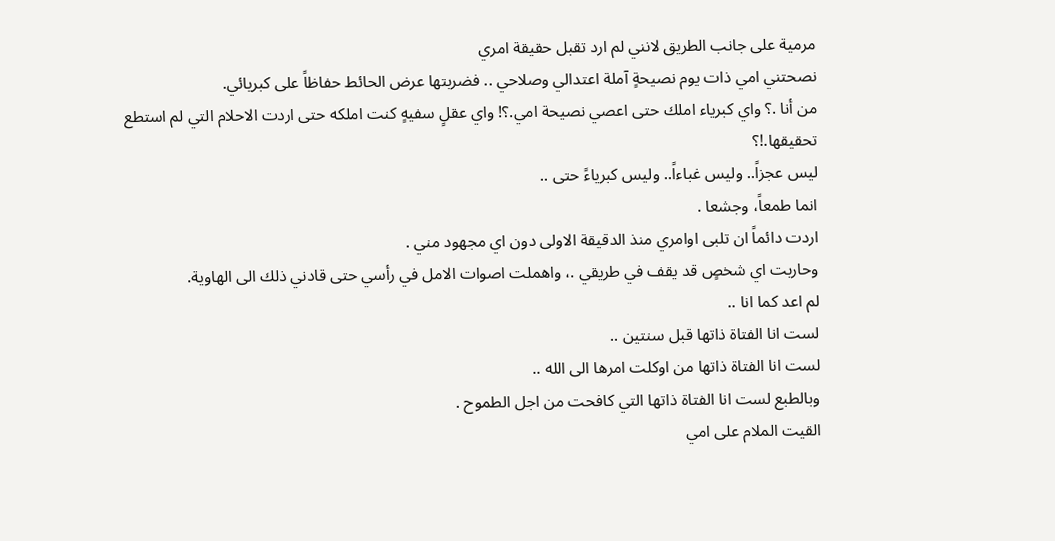مرمية على جانب الطريق لانني لم ارد تقبل حقيقة امري
نصحتني امي ذات يوم نصيحةٍ آملة اعتدالي وصلاحي .. فضربتها عرض الحائط حفاظاً على كبريائي.
من أنا .؟ واي كبرياء املك حتى اعصي نصيحة امي.؟! واي عقلٍ سفيهٍ كنت املكه حتى اردت الاحلام التي لم استطع تحقيقها.!؟
ليس عجزاً.. وليس غباءاً.. وليس كبرياءً حتى ..
انما طمعاً، وجشعا .
اردت دائماً ان تلبى اوامري منذ الدقيقة الاولى دون اي مجهود مني .
وحاربت اي شخصٍ قد يقف في طريقي .، واهملت اصوات الامل في رأسي حتى قادني ذلك الى الهاوية.
لم اعد كما انا ..
لست انا الفتاة ذاتها قبل سنتين ..
لست انا الفتاة ذاتها من اوكلت امرها الى الله ..
وبالطبع لست انا الفتاة ذاتها التي كافحت من اجل الطموح .
القيت الملام على امي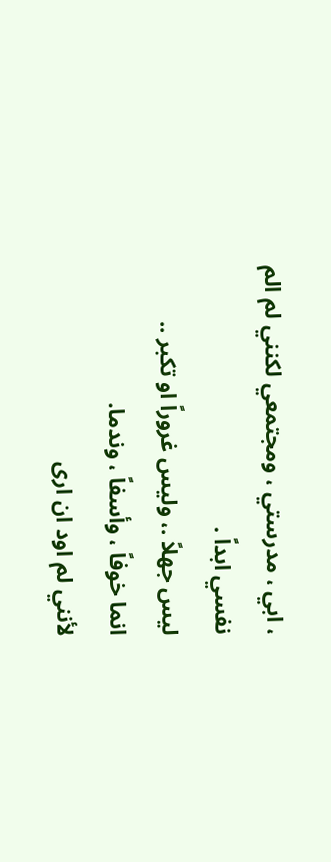، ابي ، مدرستي ، ومجتمعي لكنني لم الم نفسي ابداً .
ليس جهلاً .، وليس غروراً او تكبر ..
انما خوفاً ، وأسفاً ، وندما.
لأنني لم اود ان ارى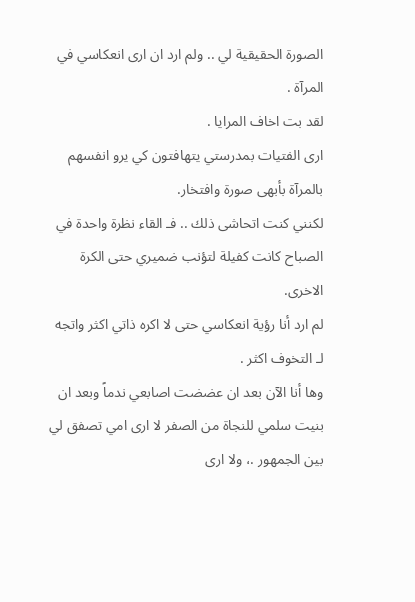الصورة الحقيقية لي .. ولم ارد ان ارى انعكاسي في المرآة .
لقد بت اخاف المرايا .
ارى الفتيات بمدرستي يتهافتون كي يرو انفسهم بالمرآة بأبهى صورة وافتخار.
لكنني كنت اتحاشى ذلك .. فـ القاء نظرة واحدة في الصباح كانت كفيلة لتؤنب ضميري حتى الكرة الاخرى.
لم ارد أنا رؤية انعكاسي حتى لا اكره ذاتي اكثر واتجه لـ التخوف اكثر .
وها أنا الآن بعد ان عضضت اصابعي ندماً وبعد ان بنيت سلمي للنجاة من الصفر لا ارى امي تصفق لي بين الجمهور .، ولا ارى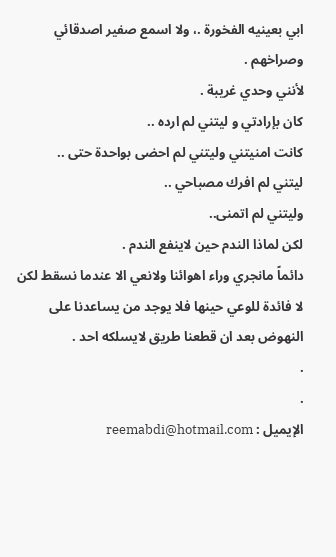ابي بعينيه الفخورة .، ولا اسمع صفير اصدقائي وصراخهم .
لأنني وحدي غريبة .
كان بإرادتي و ليتني لم ارده ..
كانت امنيتني وليتني لم احضى بواحدة حتى ..
ليتني لم افرك مصباحي ..
وليتني لم اتمنى..
لكن لماذا الندم حين لاينفع الندم .
دائماً مانجري وراء اهوائنا ولانعي الا عندما نسقط لكن لا فائدة للوعي حينها فلا يوجد من يساعدنا على النهوض بعد ان قطعنا طريق لايسلكه احد .
.
.
الإيميل : reemabdi@hotmail.com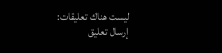ليست هناك تعليقات:
إرسال تعليق